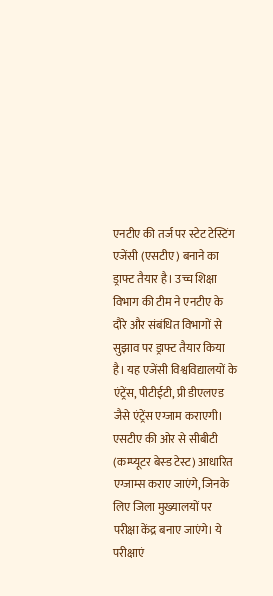एनटीए की तर्ज पर स्टेट टेस्टिंग एजेंसी (एसटीए) बनाने का ड्राफ्ट तैयार है। उच्च शिक्षा विभाग की टीम ने एनटीए के दौरे और संबंधित विभागों से सुझाव पर ड्राफ्ट तैयार किया है। यह एजेंसी विश्वविद्यालयों के एंट्रेंस, पीटीईटी, प्री डीएलएड जैसे एंट्रेंस एग्जाम कराएगी। एसटीए की ओर से सीबीटी (कम्प्यूटर बेस्ड टेस्ट) आधारित एग्जाम्स कराए जाएंगे, जिनके लिए जिला मुख्यालयों पर परीक्षा केंद्र बनाए जाएंगे। ये परीक्षाएं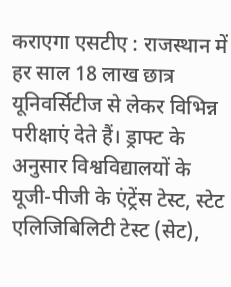कराएगा एसटीए : राजस्थान में हर साल 18 लाख छात्र यूनिवर्सिटीज से लेकर विभिन्न परीक्षाएं देते हैं। ड्राफ्ट के अनुसार विश्वविद्यालयों के यूजी-पीजी के एंट्रेंस टेस्ट, स्टेट एलिजिबिलिटी टेस्ट (सेट),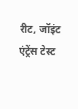रीट, जॉइंट एंट्रेंस टेस्ट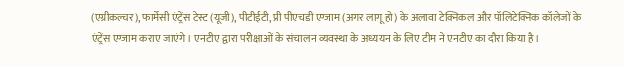(एग्रीकल्चर), फार्मेसी एंट्रेंस टेस्ट (यूजी), पीटीईटी, प्री पीएचडी एग्जाम (अगर लागू हो) के अलावा टेक्निकल और पॉलिटेक्निक कॉलेजों के एंट्रेंस एग्जाम कराए जाएंगे। एनटीए द्वारा परीक्षाओं के संचालन व्यवस्था के अध्ययन के लिए टीम ने एनटीए का दौरा किया है।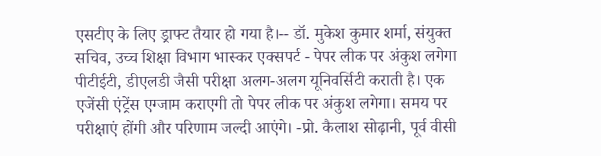एसटीए के लिए ड्राफ्ट तैयार हो गया है।-- डॉ. मुकेश कुमार शर्मा, संयुक्त सचिव, उच्च शिक्षा विभाग भास्कर एक्सपर्ट - पेपर लीक पर अंकुश लगेगा पीटीईटी, डीएलडी जैसी परीक्षा अलग-अलग यूनिवर्सिटी कराती है। एक एजेंसी एंट्रेंस एग्जाम कराएगी तो पेपर लीक पर अंकुश लगेगा। समय पर परीक्षाएं होंगी और परिणाम जल्दी आएंगे। -प्रो. कैलाश सोढ़ानी, पूर्व वीसी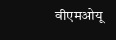वीएमओयू